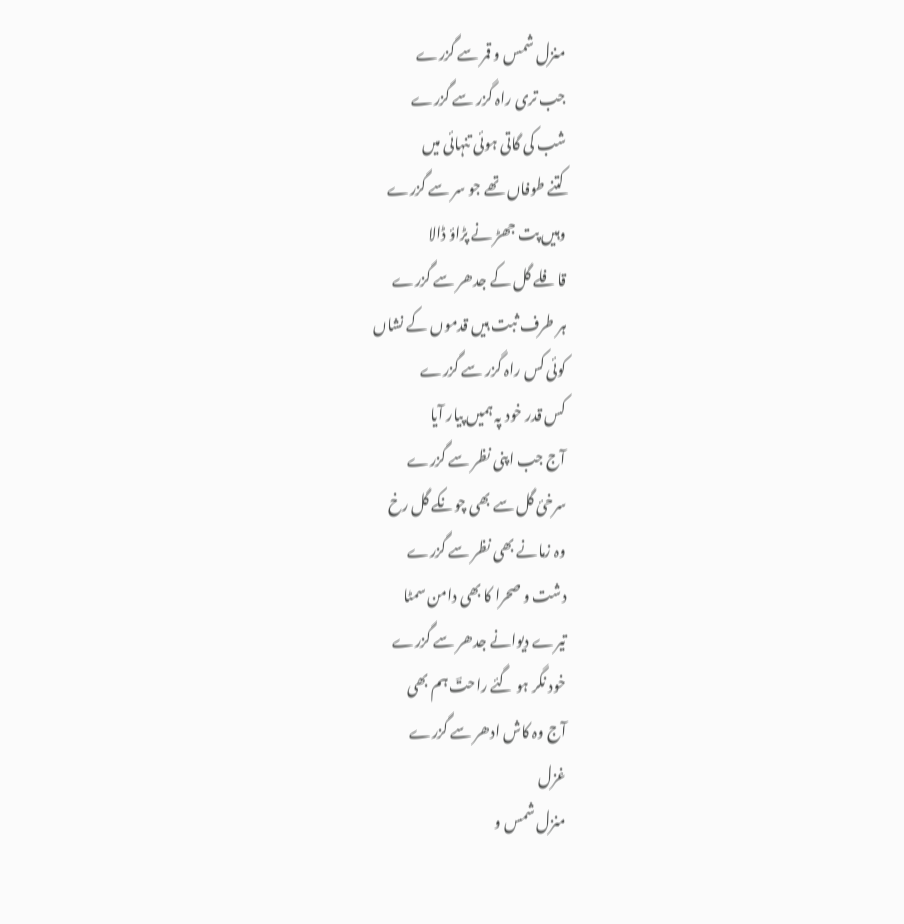منزل شمس و قمر سے گزرے
جب تری راہ گزر سے گزرے
شب کی گاتی ہوئی تنہائی میں
کتنے طوفاں تھے جو سر سے گزرے
وہیں پت جھڑ نے پڑاؤ ڈالا
قافلے گل کے جدھر سے گزرے
ہر طرف ثبت ہیں قدموں کے نشاں
کوئی کس راہ گزر سے گزرے
کس قدر خود پہ ہمیں پیار آیا
آج جب اپنی نظر سے گزرے
سرخیٔ گل سے بھی چونکے گل رخ
وہ زمانے بھی نظر سے گزرے
دشت و صحرا کا بھی دامن سمٹا
تیرے دیوانے جدھر سے گزرے
خود نگر ہو گئے راحتؔ ہم بھی
آج وہ کاش ادھر سے گزرے
غزل
منزل شمس و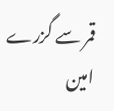قمر سے گزرے
امین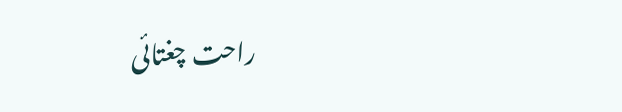راحت چغتائی